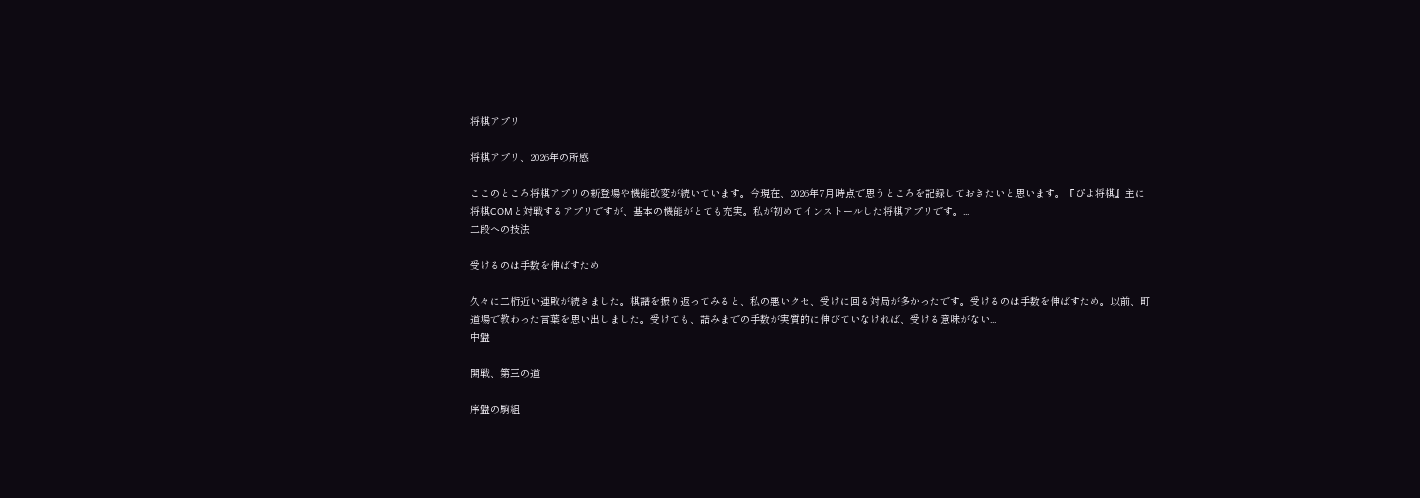将棋アプリ

将棋アプリ、2026年の所感

ここのところ将棋アプリの新登場や機能改変が続いています。今現在、2026年7月時点で思うところを記録しておきたいと思います。『ぴよ将棋』主に将棋COMと対戦するアプリですが、基本の機能がとても充実。私が初めてインストールした将棋アプリです。...
二段への技法

受けるのは手数を伸ばすため

久々に二桁近い連敗が続きました。棋譜を振り返ってみると、私の悪いクセ、受けに回る対局が多かったです。受けるのは手数を伸ばすため。以前、町道場で教わった言葉を思い出しました。受けても、詰みまでの手数が実質的に伸びていなければ、受ける意味がない...
中盤

開戦、第三の道

序盤の駒組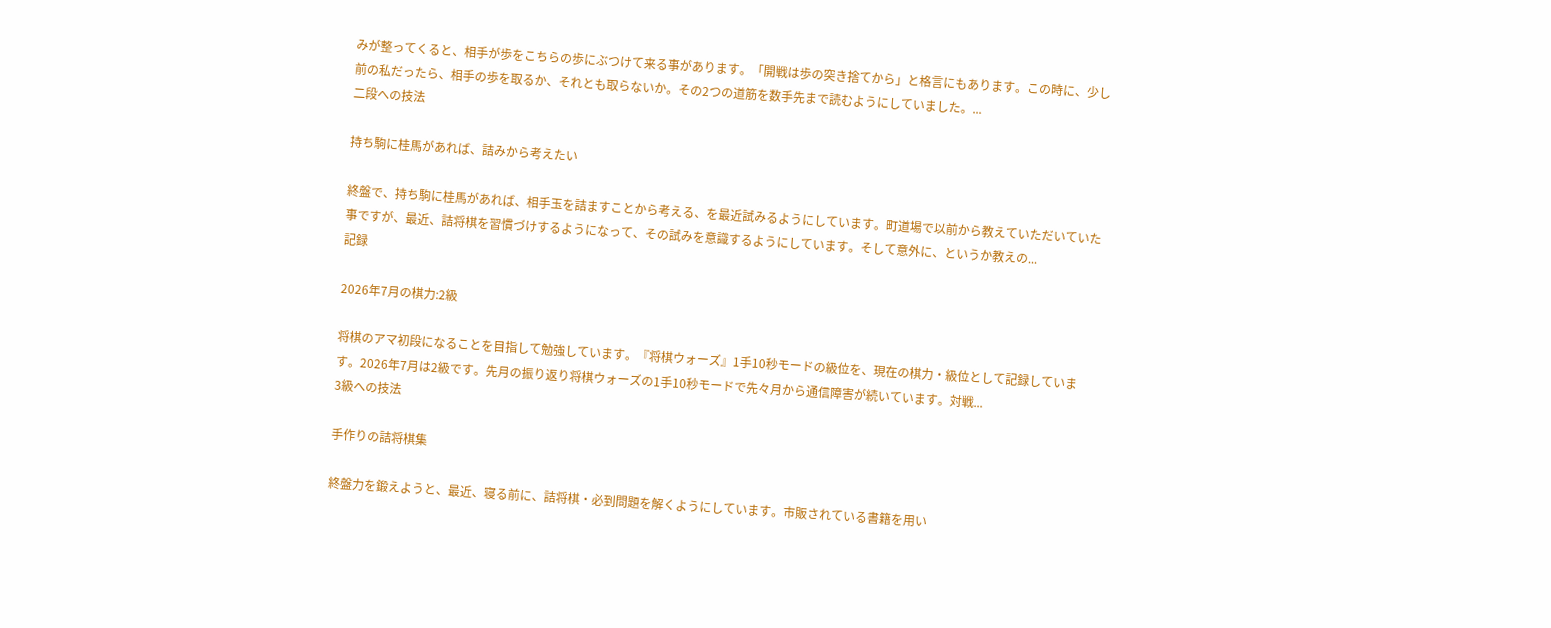みが整ってくると、相手が歩をこちらの歩にぶつけて来る事があります。「開戦は歩の突き捨てから」と格言にもあります。この時に、少し前の私だったら、相手の歩を取るか、それとも取らないか。その2つの道筋を数手先まで読むようにしていました。...
二段への技法

持ち駒に桂馬があれば、詰みから考えたい

終盤で、持ち駒に桂馬があれば、相手玉を詰ますことから考える、を最近試みるようにしています。町道場で以前から教えていただいていた事ですが、最近、詰将棋を習慣づけするようになって、その試みを意識するようにしています。そして意外に、というか教えの...
記録

2026年7月の棋力:2級

将棋のアマ初段になることを目指して勉強しています。『将棋ウォーズ』1手10秒モードの級位を、現在の棋力・級位として記録しています。2026年7月は2級です。先月の振り返り将棋ウォーズの1手10秒モードで先々月から通信障害が続いています。対戦...
3級への技法

手作りの詰将棋集

終盤力を鍛えようと、最近、寝る前に、詰将棋・必到問題を解くようにしています。市販されている書籍を用い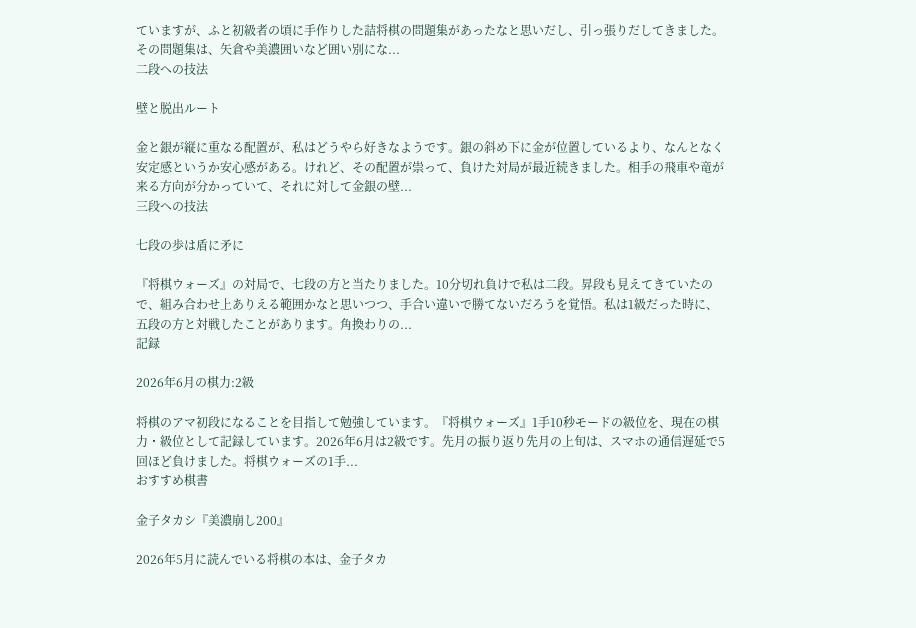ていますが、ふと初級者の頃に手作りした詰将棋の問題集があったなと思いだし、引っ張りだしてきました。その問題集は、矢倉や美濃囲いなど囲い別にな...
二段への技法

壁と脱出ルート

金と銀が縦に重なる配置が、私はどうやら好きなようです。銀の斜め下に金が位置しているより、なんとなく安定感というか安心感がある。けれど、その配置が祟って、負けた対局が最近続きました。相手の飛車や竜が来る方向が分かっていて、それに対して金銀の壁...
三段への技法

七段の歩は盾に矛に

『将棋ウォーズ』の対局で、七段の方と当たりました。10分切れ負けで私は二段。昇段も見えてきていたので、組み合わせ上ありえる範囲かなと思いつつ、手合い違いで勝てないだろうを覚悟。私は1級だった時に、五段の方と対戦したことがあります。角換わりの...
記録

2026年6月の棋力:2級

将棋のアマ初段になることを目指して勉強しています。『将棋ウォーズ』1手10秒モードの級位を、現在の棋力・級位として記録しています。2026年6月は2級です。先月の振り返り先月の上旬は、スマホの通信遅延で5回ほど負けました。将棋ウォーズの1手...
おすすめ棋書

金子タカシ『美濃崩し200』

2026年5月に読んでいる将棋の本は、金子タカ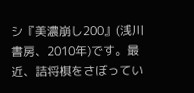シ『美濃崩し200』(浅川書房、2010年)です。最近、詰将棋をさぼってい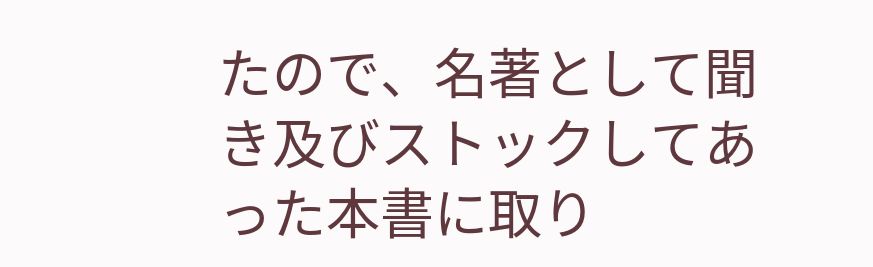たので、名著として聞き及びストックしてあった本書に取り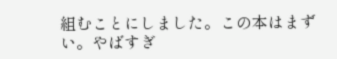組むことにしました。この本はまずい。やばすぎ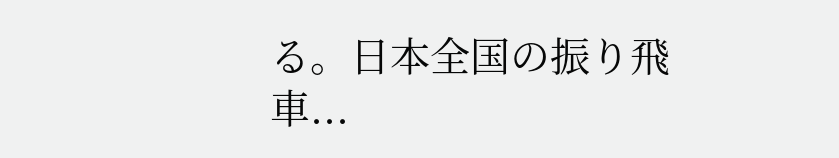る。日本全国の振り飛車...